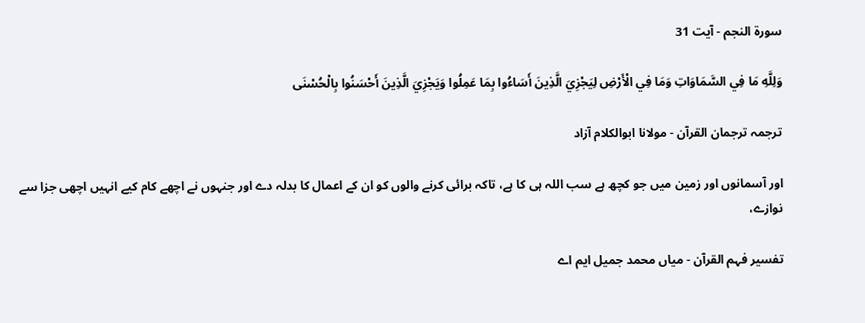سورة النجم - آیت 31

وَلِلَّهِ مَا فِي السَّمَاوَاتِ وَمَا فِي الْأَرْضِ لِيَجْزِيَ الَّذِينَ أَسَاءُوا بِمَا عَمِلُوا وَيَجْزِيَ الَّذِينَ أَحْسَنُوا بِالْحُسْنَى

ترجمہ ترجمان القرآن - مولانا ابوالکلام آزاد

اور آسمانوں اور زمین میں جو کچھ ہے سب اللہ ہی کا ہے، تاکہ برائی کرنے والوں کو ان کے اعمال کا بدلہ دے اور جنہوں نے اچھے کام کیے انہیں اچھی جزا سے نوازے،

تفسیر فہم القرآن - میاں محمد جمیل ایم اے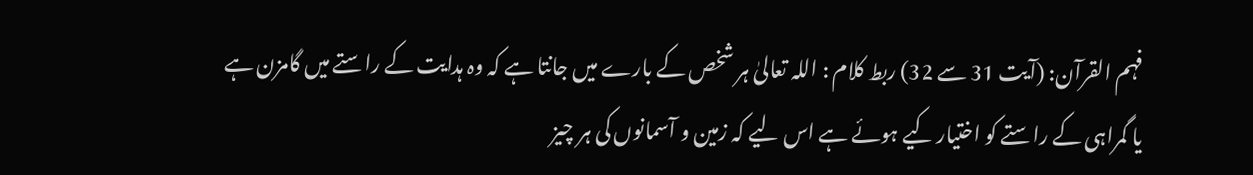فہم القرآن: (آیت 31 سے 32) ربط کلام : اللہ تعالیٰ ہر شخص کے بارے میں جانتا ہے کہ وہ ہدایت کے راستے میں گامزن ہے یا گمراہی کے راستے کو اختیار کیے ہوئے ہے اس لیے کہ زمین و آسمانوں کی ہر چیز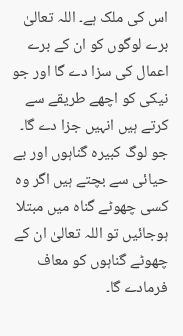اس کی ملک ہے۔ اللہ تعالیٰ برے لوگوں کو ان کے برے اعمال کی سزا دے گا اور جو نیکی کو اچھے طریقے سے کرتے ہیں انہیں جزا دے گا۔ جو لوگ کبیرہ گناہوں اور بے حیائی سے بچتے ہیں اگر وہ کسی چھوٹے گناہ میں مبتلا ہوجائیں تو اللہ تعالیٰ ان کے چھوٹے گناہوں کو معاف فرمادے گا۔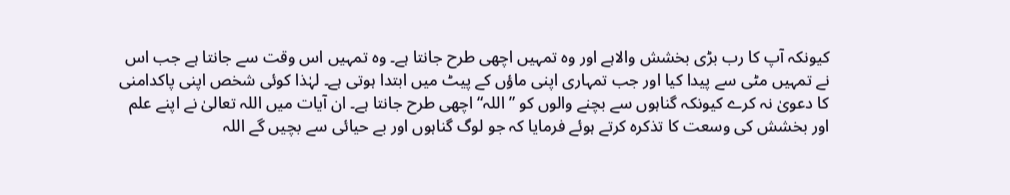کیونکہ آپ کا رب بڑی بخشش والاہے اور وہ تمہیں اچھی طرح جانتا ہے۔ وہ تمہیں اس وقت سے جانتا ہے جب اس نے تمہیں مٹی سے پیدا کیا اور جب تمہاری اپنی ماؤں کے پیٹ میں ابتدا ہوتی ہے۔ لہٰذا کوئی شخص اپنی پاکدامنی کا دعویٰ نہ کرے کیونکہ گناہوں سے بچنے والوں کو ” اللہ“ اچھی طرح جانتا ہے۔ ان آیات میں اللہ تعالیٰ نے اپنے علم اور بخشش کی وسعت کا تذکرہ کرتے ہوئے فرمایا کہ جو لوگ گناہوں اور بے حیائی سے بچیں گے اللہ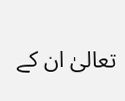تعالیٰ ان کے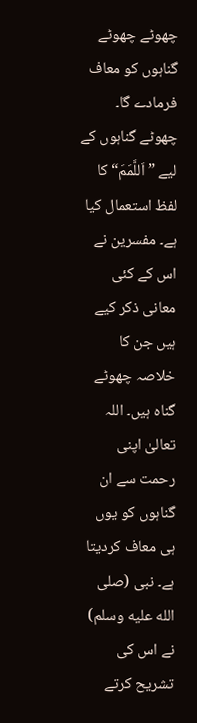چھوٹے چھوٹے گناہوں کو معاف فرمادے گا۔ چھوٹے گناہوں کے لیے ” اَللَّمَمَ“ کا لفظ استعمال کیا ہے۔ مفسرین نے اس کے کئی معانی ذکر کیے ہیں جن کا خلاصہ چھوٹے گناہ ہیں۔ اللہ تعالیٰ اپنی رحمت سے ان گناہوں کو یوں ہی معاف کردیتا ہے۔ نبی (صلى الله عليه وسلم) نے اس کی تشریح کرتے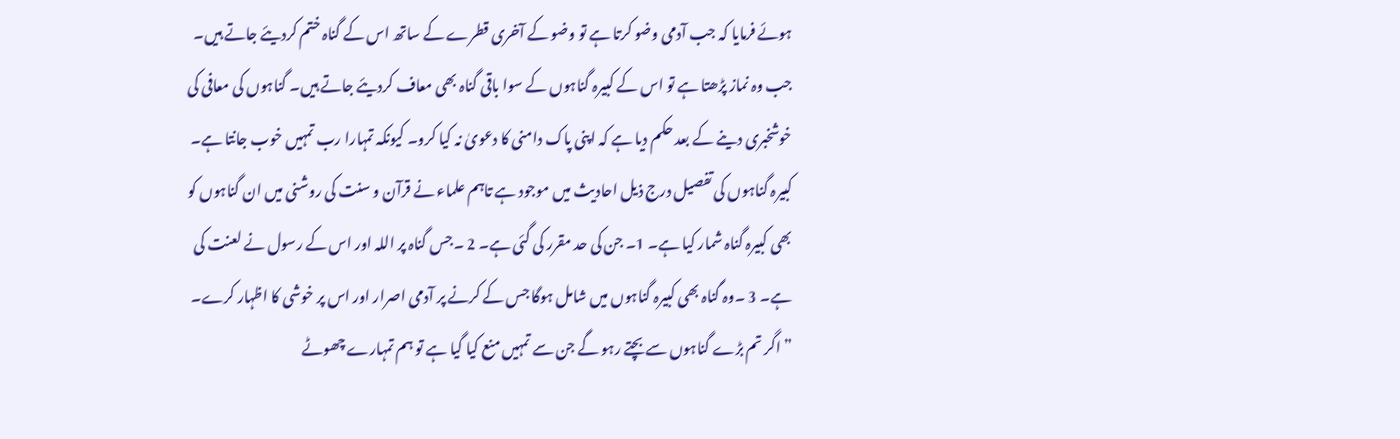ہوئے فرمایا کہ جب آدمی وضو کرتا ہے تو وضو کے آخری قطرے کے ساتھ اس کے گناہ ختم کردیئے جاتے ہیں۔ جب وہ نماز پڑھتا ہے تو اس کے کبیرہ گناہوں کے سوا باقی گناہ بھی معاف کردیئے جاتے ہیں۔ گناہوں کی معافی کی خوشخبری دینے کے بعد حکم دیا ہے کہ اپنی پاک دامنی کا دعویٰ نہ کیا کرو۔ کیونکہ تمہارا رب تمہیں خوب جانتا ہے۔ کبیرہ گناہوں کی تفصیل درج ذیل احادیث میں موجود ہے تاہم علماء نے قرآن و سنت کی روشنی میں ان گناہوں کو بھی کبیرہ گناہ شمار کیا ہے۔ 1۔ جن کی حد مقرر کی گئی ہے۔ 2 ۔جس گناہ پر اللہ اور اس کے رسول نے لعنت کی ہے۔ 3 ۔وہ گناہ بھی کبیرہ گناہوں میں شامل ہوگا جس کے کرنے پر آدمی اصرار اور اس پر خوشی کا اظہار کرے۔ ” اگر تم بڑے گناہوں سے بچتے رہو گے جن سے تمہیں منع کیا گیا ہے تو ہم تمہارے چھوٹے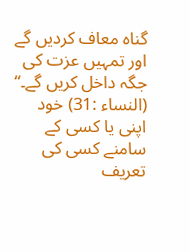گناہ معاف کردیں گے اور تمہیں عزت کی جگہ داخل کریں گے۔“ (النساء :31) خود اپنی یا کسی کے سامنے کسی کی تعریف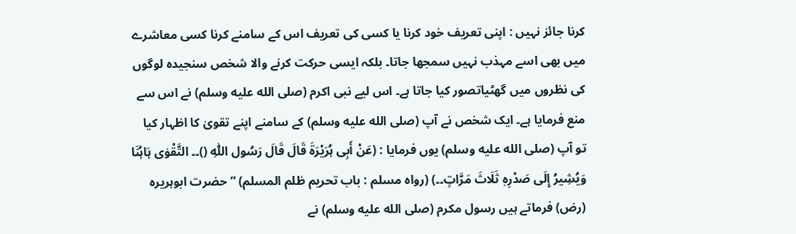کرنا جائز نہیں : اپنی تعریف خود کرنا یا کسی کی تعریف اس کے سامنے کرنا کسی معاشرے میں بھی اسے مہذب نہیں سمجھا جاتا۔ بلکہ ایسی حرکت کرنے والا شخص سنجیدہ لوگوں کی نظروں میں گھٹیاتصور کیا جاتا ہے۔ اس لیے نبی اکرم (صلى الله عليه وسلم) نے اس سے منع فرمایا ہے۔ ایک شخص نے آپ (صلى الله عليه وسلم) کے سامنے اپنے تقویٰ کا اظہار کیا تو آپ (صلى الله عليه وسلم) یوں فرمایا : (عَنْ أَبِی ہُرَیْرَۃَ قَالَ قَالَ رَسُول اللّٰہِ ()۔۔ التَّقْوٰی ہَاہُنَا وَیُشِیرُ إِلَی صَدْرِہٖ ثَلَاثَ مَرَّاتٍ۔۔) (رواہ مسلم : باب تحریم ظلم المسلم) ” حضرت ابوہریرہ (رض) فرماتے ہیں رسول مکرم (صلى الله عليه وسلم) نے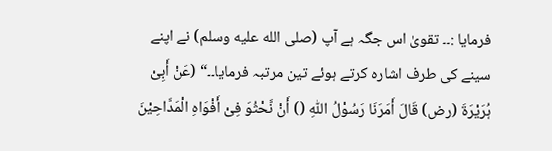فرمایا :۔۔ تقویٰ اس جگہ ہے آپ (صلى الله عليه وسلم) نے اپنے سینے کی طرف اشارہ کرتے ہوئے تین مرتبہ فرمایا۔۔“ (عَنْ أَبِیْ ہُرَیْرَۃَ (رض) قَالَ أَمَرَنَا رَسُوْلُ اللّٰہِ () أَنْ نَّحْثُوَ فِیْ أَفْوَاہِ الْمَدَّاحِیْنَ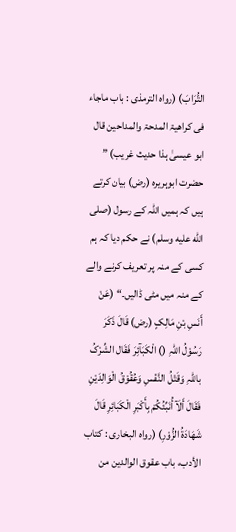التُّرَابَ) (رواہ الترمذی : باب ماجاء فی کراھیۃ المدحۃ والمداحین قال ابو عیسیٰ ہذا حدیث غریب) ” حضرت ابوہریرہ (رض) بیان کرتے ہیں کہ ہمیں اللہ کے رسول (صلى الله عليه وسلم) نے حکم دیا کہ ہم کسی کے منہ پر تعریف کرنے والے کے منہ میں مٹی ڈالیں۔“ (عَنْ أَنَسِ بْنِ مَالِکٍ (رض) قَالَ ذَکَرَ رَسُوْلُ اللّٰہِ () الْکَبَآئِرَ فَقَال الشِّرْکُ باللّٰہِ وَقَتْلُ النَّفْسِ وَعُقُوْقُ الْوَالِدَیْنِ فَقَالَ أَلَآ أُنَبِّئُکُمْ بِأَکْبَرِ الْکَبَائِرِ قَالَ شَھَادَۃُ الزُّوْرِ) (رواہ البخاری : کتاب الأدب، باب عقوق الوالدین من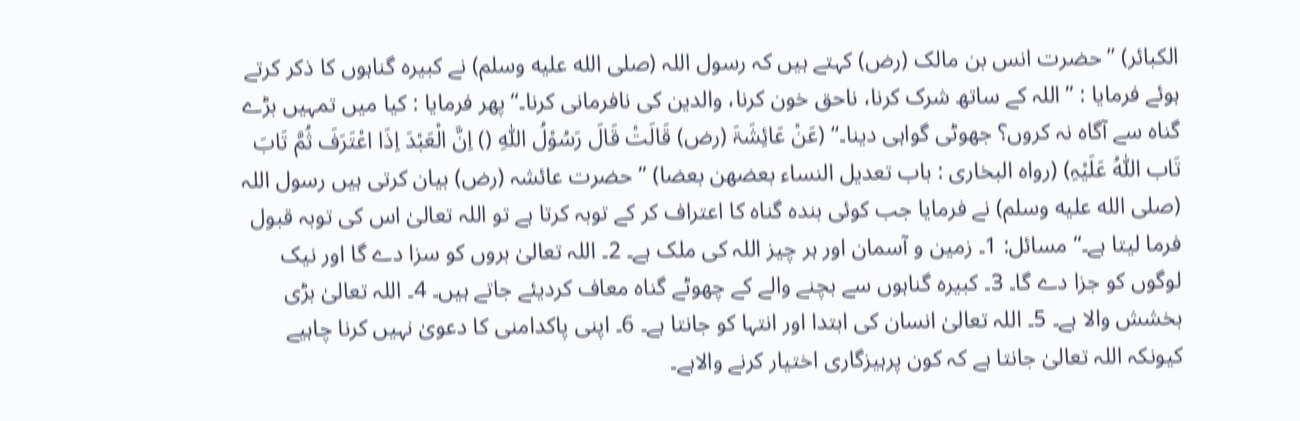الکبائر) ” حضرت انس بن مالک (رض) کہتے ہیں کہ رسول اللہ (صلى الله عليه وسلم) نے کبیرہ گناہوں کا ذکر کرتے ہوئے فرمایا : ” اللہ کے ساتھ شرک کرنا، ناحق خون کرنا، والدین کی نافرمانی کرنا۔“ پھر فرمایا : کیا میں تمہیں بڑے گناہ سے آگاہ نہ کروں؟ جھوٹی گواہی دینا۔“ (عَنْ عَائِشَۃَ (رض) قَالَتْ قَالَ رَسُوْلُ اللّٰہِ () اِنَّ الْعَبْدَ اِذَا اعْتَرَفَ ثُمَّ تَابَ تَاب اللّٰہُ عَلَیْہِ) (رواہ البخاری : باب تعدیل النساء بعضھن بعضا) ” حضرت عائشہ (رض) بیان کرتی ہیں رسول اللہ (صلى الله عليه وسلم) نے فرمایا جب کوئی بندہ گناہ کا اعتراف کر کے توبہ کرتا ہے تو اللہ تعالیٰ اس کی توبہ قبول فرما لیتا ہے۔“ مسائل: 1۔ زمین و آسمان اور ہر چیز اللہ کی ملک ہے۔ 2۔ اللہ تعالیٰ بروں کو سزا دے گا اور نیک لوگوں کو جزا دے گا۔ 3۔ کبیرہ گناہوں سے بچنے والے کے چھوٹے گناہ معاف کردیئے جاتے ہیں۔ 4۔ اللہ تعالیٰ بڑی بخشش والا ہے۔ 5۔ اللہ تعالیٰ انسان کی ابتدا اور انتہا کو جانتا ہے۔ 6۔ اپنی پاکدامنی کا دعویٰ نہیں کرنا چاہیے کیونکہ اللہ تعالیٰ جانتا ہے کہ کون پرہیزگاری اختیار کرنے والاہے۔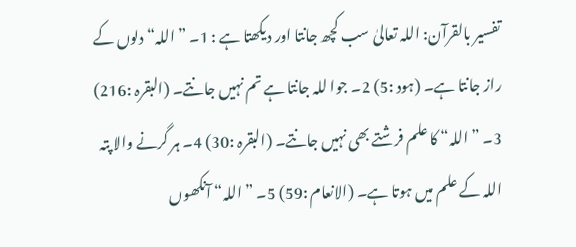تفسیر بالقرآن: اللہ تعالیٰ سب کچھ جانتا اور دیکھتا ہے : 1۔ ” اللہ“ دلوں کے راز جانتا ہے۔ (ہود :5) 2۔ جوا للہ جانتا ہے تم نہیں جانتے۔ (البقرہ :216) 3۔ ” اللہ“ کا علم فرشتے بھی نہیں جانتے۔ (البقرہ :30) 4۔ ہر گرنے والا پتہ اللہ کے علم میں ہوتا ہے۔ (الانعام :59) 5۔ ” اللہ“ آنکھوں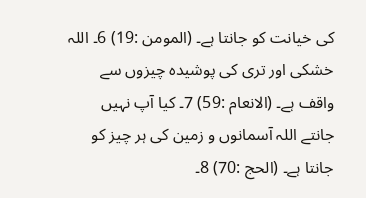کی خیانت کو جانتا ہے۔ (المومن :19) 6۔ اللہ خشکی اور تری کی پوشیدہ چیزوں سے واقف ہے۔ (الانعام :59) 7۔ کیا آپ نہیں جانتے اللہ آسمانوں و زمین کی ہر چیز کو جانتا ہے۔ (الحج :70) 8۔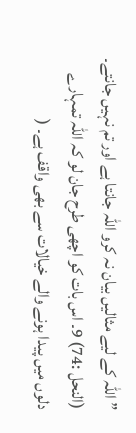” اللہ کے لیے مثالیں بیان نہ کرو اللہ جانتا ہے اور تم نہیں جانتے۔ (النحل :74) 9۔ اس بات کو اچھی طرح جان لو کہ اللہ تمہارے دلوں میں پیدا ہونے والے خیالات سے بھی واقف ہے۔ (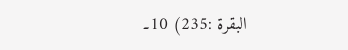البقرۃ :235) 10۔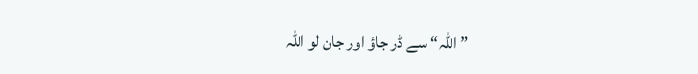” اللہ“ سے ڈر جاؤ اور جان لو اللہ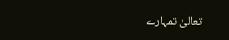تعالیٰ تمہارے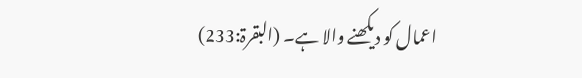اعمال کو دیکھنے والا ہے۔ (البقرۃ:233)